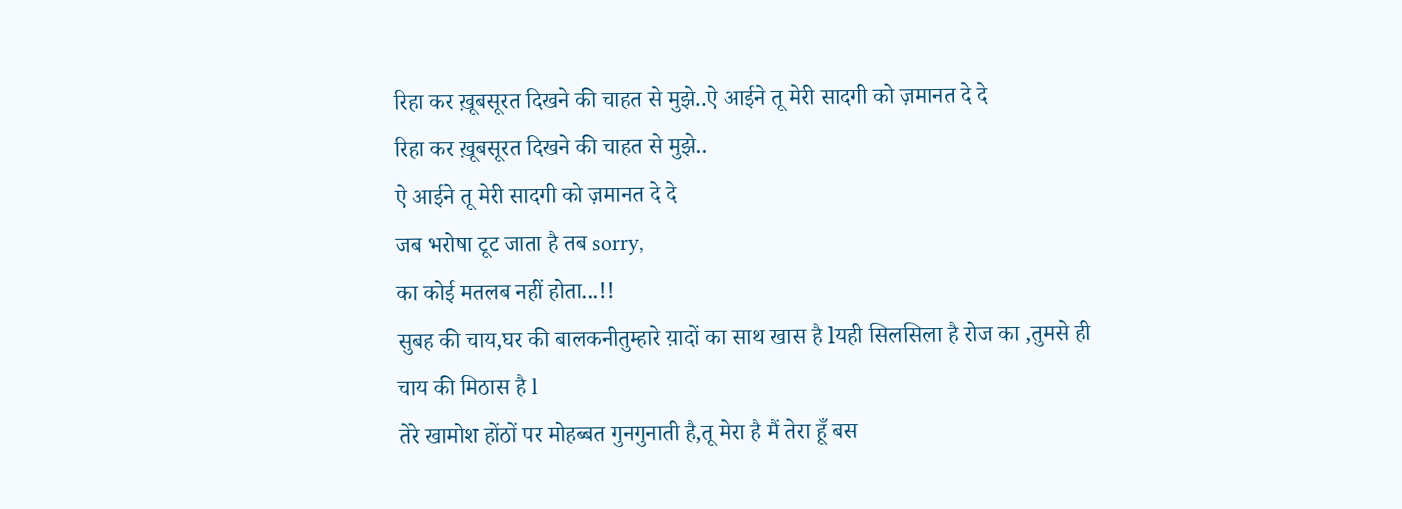रिहा कर ख़ूबसूरत दिखने की चाहत से मुझे..ऐ आईने तू मेरी सादगी को ज़मानत दे दे
रिहा कर ख़ूबसूरत दिखने की चाहत से मुझे..
ऐ आईने तू मेरी सादगी को ज़मानत दे दे
जब भरोषा टूट जाता है तब sorry,
का कोई मतलब नहीं होता...!!
सुबह की चाय,घर की बालकनीतुम्हारे य़ादों का साथ खास है lयही सिलसिला है रोज का ,तुमसे ही चाय की मिठास है l
तेरे खामोश होंठों पर मोहब्बत गुनगुनाती है,तू मेरा है मैं तेरा हूँ बस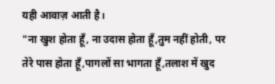यही आवाज़ आती है।
"ना खुश होता हूँ, ना उदास होता हूँ,तुम नहीं होती, पर तेरे पास होता हूँ,पागलों सा भागता हूँ,तलाश में खुद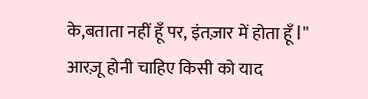के,बताता नहीं हूँ पर, इंतज़ार में होता हूँ l"
आरज़ू होनी चाहिए किसी को याद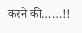करने की……!!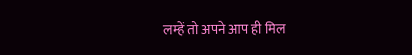लम्हें तो अपने आप ही मिल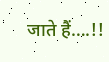जाते हैं….!!